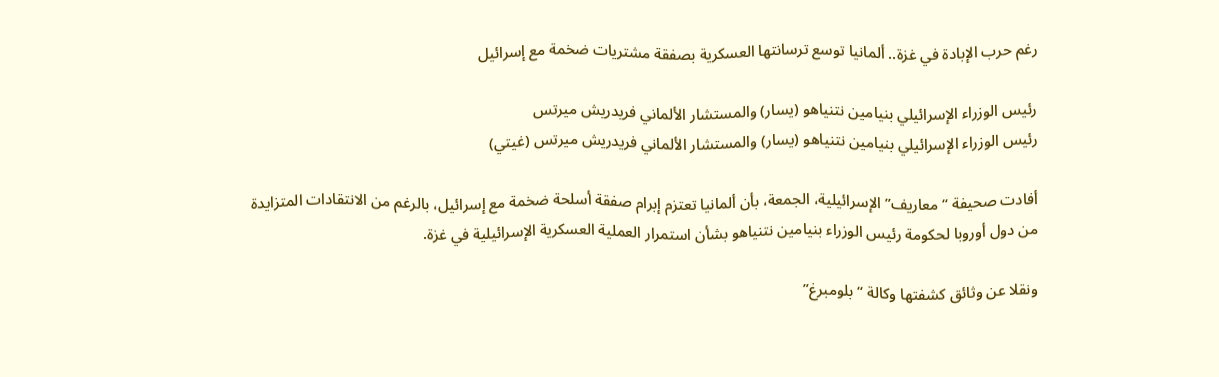رغم حرب الإبادة في غزة.. ألمانيا توسع ترسانتها العسكرية بصفقة مشتريات ضخمة مع إسرائيل

رئيس الوزراء الإسرائيلي بنيامين نتنياهو (يسار) والمستشار الألماني فريدريش ميرتس
رئيس الوزراء الإسرائيلي بنيامين نتنياهو (يسار) والمستشار الألماني فريدريش ميرتس (غيتي)

أفادت صحيفة “معاريف” الإسرائيلية، الجمعة، بأن ألمانيا تعتزم إبرام صفقة أسلحة ضخمة مع إسرائيل، بالرغم من الانتقادات المتزايدة من دول أوروبا لحكومة رئيس الوزراء بنيامين نتنياهو بشأن استمرار العملية العسكرية الإسرائيلية في غزة.

ونقلا عن وثائق كشفتها وكالة “بلومبرغ”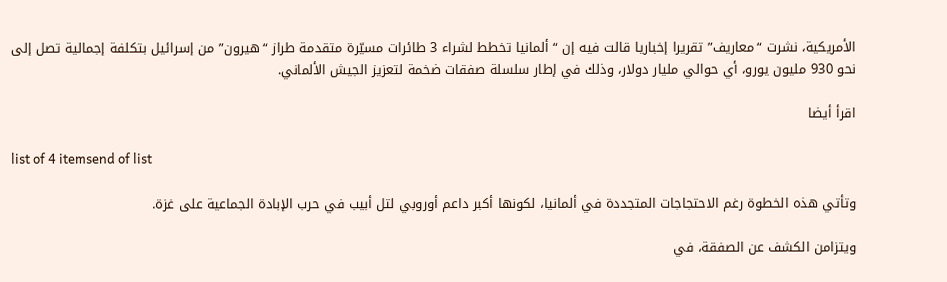الأمريكية، نشرت “معاريف” تقريرا إخباريا قالت فيه إن “ألمانيا تخطط لشراء 3 طائرات مسيّرة متقدمة طراز “هيرون” من إسرائيل بتكلفة إجمالية تصل إلى نحو 930 مليون يورو، أي حوالي مليار دولار، وذلك في إطار سلسلة صفقات ضخمة لتعزيز الجيش الألماني.

اقرأ أيضا

list of 4 itemsend of list

وتأتي هذه الخطوة رغم الاحتجاجات المتجددة في ألمانيا، لكونها أكبر داعم أوروبي لتل أبيب في حرب الإبادة الجماعية على غزة.

ويتزامن الكشف عن الصفقة، في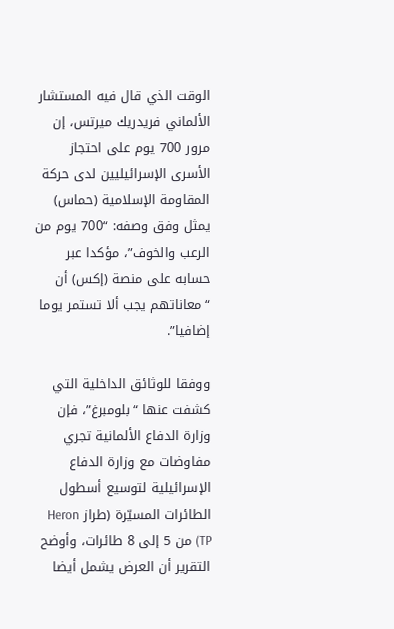الوقت الذي قال فيه المستشار الألماني فريدريك ميرتس، إن مرور 700 يوم على احتجاز الأسرى الإسرائيليين لدى حركة المقاومة الإسلامية (حماس) يمثل وفق وصفه: “700 يوم من الرعب والخوف”، مؤكدا عبر حسابه على منصة (إكس) أن “معاناتهم يجب ألا تستمر يوما إضافيا”.

ووفقا للوثائق الداخلية التي كشفت عنها “بلومبرغ”، فإن وزارة الدفاع الألمانية تجري مفاوضات مع وزارة الدفاع الإسرائيلية لتوسيع أسطول الطائرات المسيّرة (طراز Heron TP) من 5 إلى 8 طائرات، وأوضح التقرير أن العرض يشمل أيضا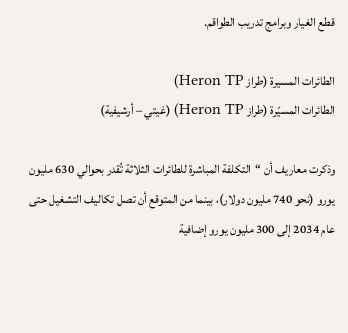قطع الغيار وبرامج تدريب الطواقم.

الطائرات المسيرة (طراز Heron TP)
الطائرات المسيّرة (طراز Heron TP) (غيتي – أرشيفية)

وذكرت معاريف أن “التكلفة المباشرة للطائرات الثلاثة تُقدر بحوالي 630 مليون يورو (نحو 740 مليون دولار)، بينما من المتوقع أن تصل تكاليف التشغيل حتى عام 2034 إلى 300 مليون يورو إضافية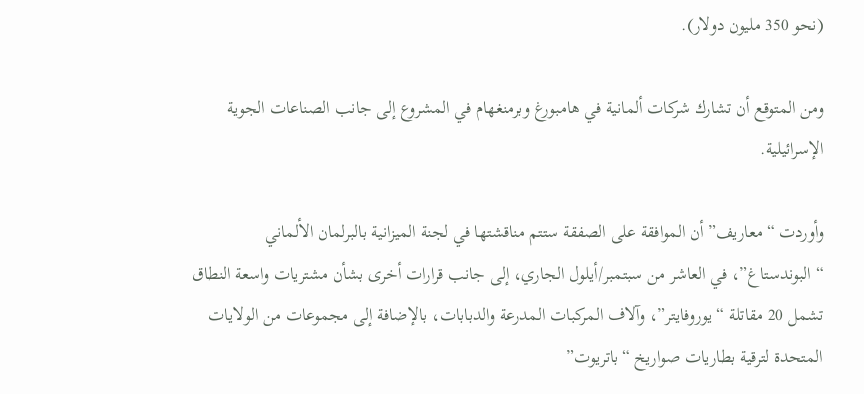(نحو 350 مليون دولار).

ومن المتوقع أن تشارك شركات ألمانية في هامبورغ وبرمنغهام في المشروع إلى جانب الصناعات الجوية الإسرائيلية.

وأوردت “معاريف” أن الموافقة على الصفقة ستتم مناقشتها في لجنة الميزانية بالبرلمان الألماني “البوندستاغ”، في العاشر من سبتمبر/أيلول الجاري، إلى جانب قرارات أخرى بشأن مشتريات واسعة النطاق تشمل 20 مقاتلة “يوروفايتر”، وآلاف المركبات المدرعة والدبابات، بالإضافة إلى مجموعات من الولايات المتحدة لترقية بطاريات صواريخ “باتريوت”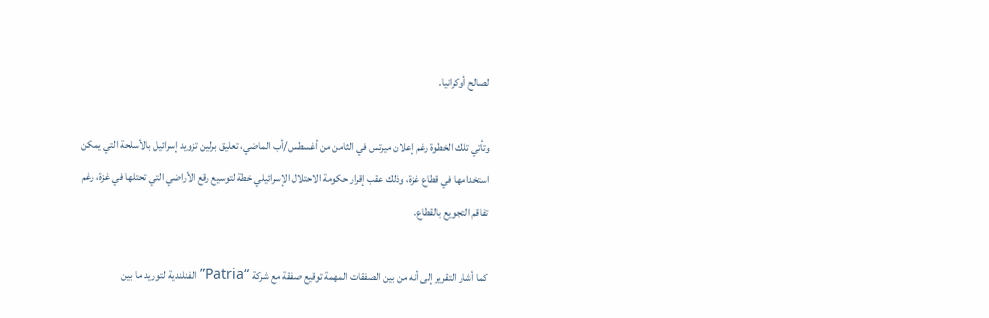لصالح أوكرانيا.

وتأتي تلك الخطوة رغم إعلان ميرتس في الثامن من أغسطس/أب الماضي، تعليق برلين تزويد إسرائيل بالأسلحة التي يمكن استخدامها في قطاع غزة، وذلك عقب إقرار حكومة الاحتلال الإسرائيلي خطة لتوسيع رقع الأراضي التي تحتلها في غزة، رغم تفاقم التجويع بالقطاع.

كما أشار التقرير إلى أنه من بين الصفقات المهمة توقيع صفقة مع شركة “Patria” الفنلندية لتوريد ما بين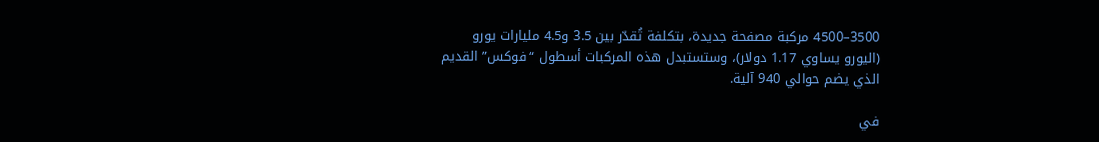3500–4500 مركبة مصفحة جديدة، بتكلفة تُقدّر بين 3.5 و4.5 مليارات يورو (اليورو يساوي 1.17 دولار)، وستستبدل هذه المركبات أسطول “فوكس” القديم الذي يضم حوالي 940 آلية.

في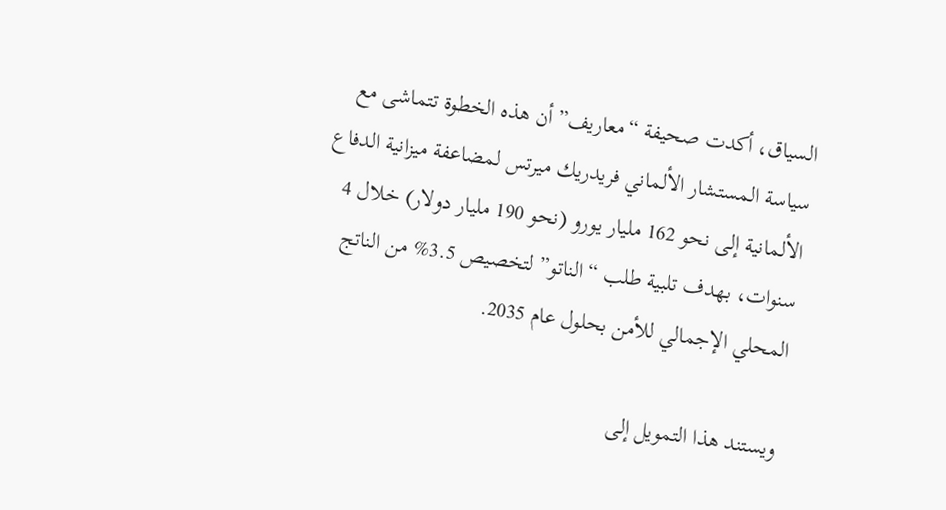السياق، أكدت صحيفة “معاريف” أن هذه الخطوة تتماشى مع سياسة المستشار الألماني فريدريك ميرتس لمضاعفة ميزانية الدفاع الألمانية إلى نحو 162 مليار يورو (نحو 190 مليار دولار) خلال 4 سنوات، بهدف تلبية طلب “الناتو” لتخصيص 3.5% من الناتج المحلي الإجمالي للأمن بحلول عام 2035.

ويستند هذا التمويل إلى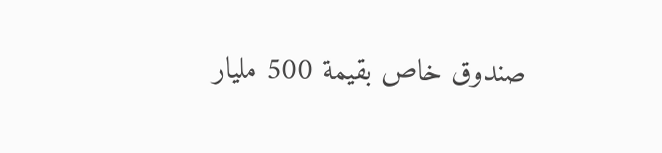صندوق خاص بقيمة 500 مليار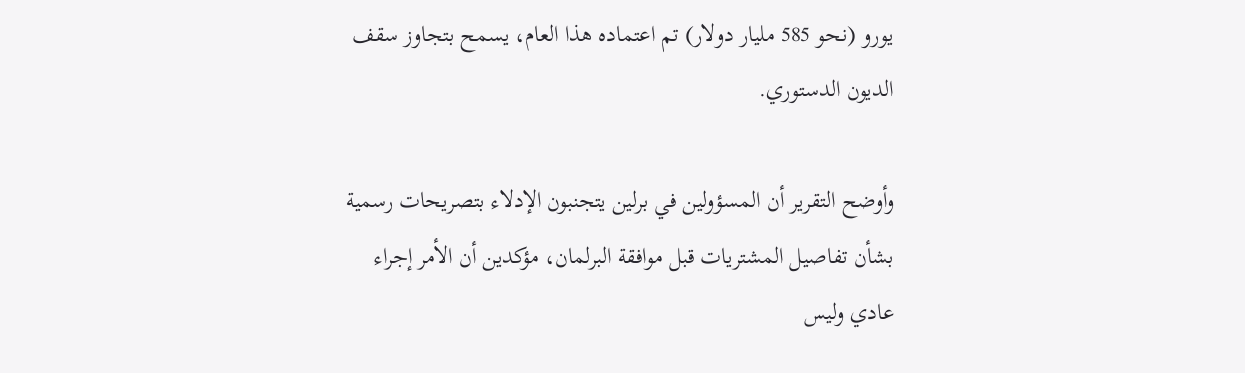يورو (نحو 585 مليار دولار) تم اعتماده هذا العام، يسمح بتجاوز سقف الديون الدستوري.

وأوضح التقرير أن المسؤولين في برلين يتجنبون الإدلاء بتصريحات رسمية بشأن تفاصيل المشتريات قبل موافقة البرلمان، مؤكدين أن الأمر إجراء عادي وليس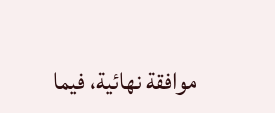موافقة نهائية، فيما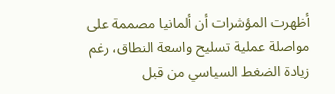أظهرت المؤشرات أن ألمانيا مصممة على مواصلة عملية تسليح واسعة النطاق، رغم زيادة الضغط السياسي من قبل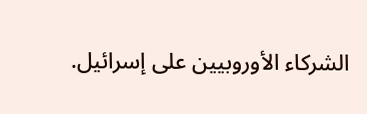الشركاء الأوروبيين على إسرائيل.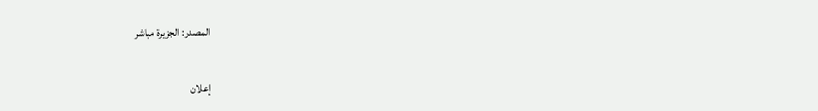المصدر: الجزيرة مباشر

إعلان